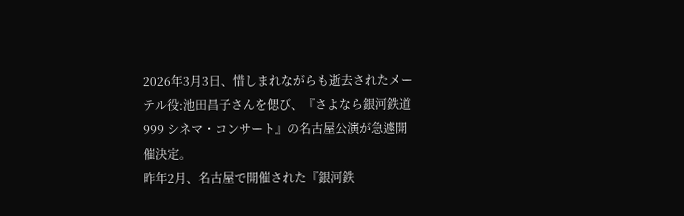2026年3月3日、惜しまれながらも逝去されたメーテル役:池田昌子さんを偲び、『さよなら銀河鉄道999 シネマ・コンサート』の名古屋公演が急遽開催決定。
昨年2月、名古屋で開催された『銀河鉄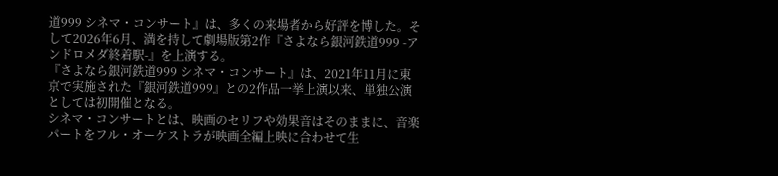道999 シネマ・コンサート』は、多くの来場者から好評を博した。そして2026年6月、満を持して劇場版第2作『さよなら銀河鉄道999 -アンドロメダ終着駅-』を上演する。
『さよなら銀河鉄道999 シネマ・コンサート』は、2021年11月に東京で実施された『銀河鉄道999』との2作品一挙上演以来、単独公演としては初開催となる。
シネマ・コンサートとは、映画のセリフや効果音はそのままに、音楽パートをフル・オーケストラが映画全編上映に合わせて生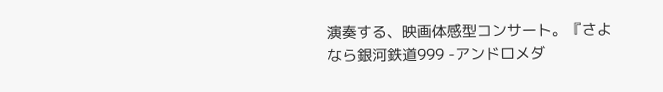演奏する、映画体感型コンサート。『さよなら銀河鉄道999 -アンドロメダ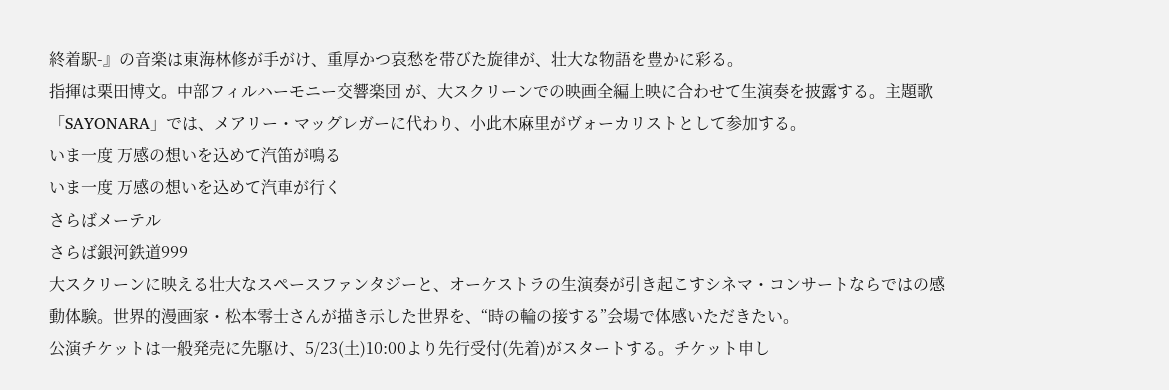終着駅-』の音楽は東海林修が手がけ、重厚かつ哀愁を帯びた旋律が、壮大な物語を豊かに彩る。
指揮は栗田博文。中部フィルハーモニー交響楽団 が、大スクリーンでの映画全編上映に合わせて生演奏を披露する。主題歌「SAYONARA」では、メアリー・マッグレガーに代わり、小此木麻里がヴォーカリストとして参加する。
いま一度 万感の想いを込めて汽笛が鳴る
いま一度 万感の想いを込めて汽車が行く
さらばメーテル
さらば銀河鉄道999
大スクリーンに映える壮大なスペースファンタジーと、オーケストラの生演奏が引き起こすシネマ・コンサートならではの感動体験。世界的漫画家・松本零士さんが描き示した世界を、“時の輪の接する”会場で体感いただきたい。
公演チケットは一般発売に先駆け、5/23(土)10:00より先行受付(先着)がスタートする。チケット申し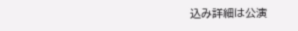込み詳細は公演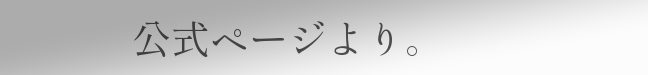公式ページより。